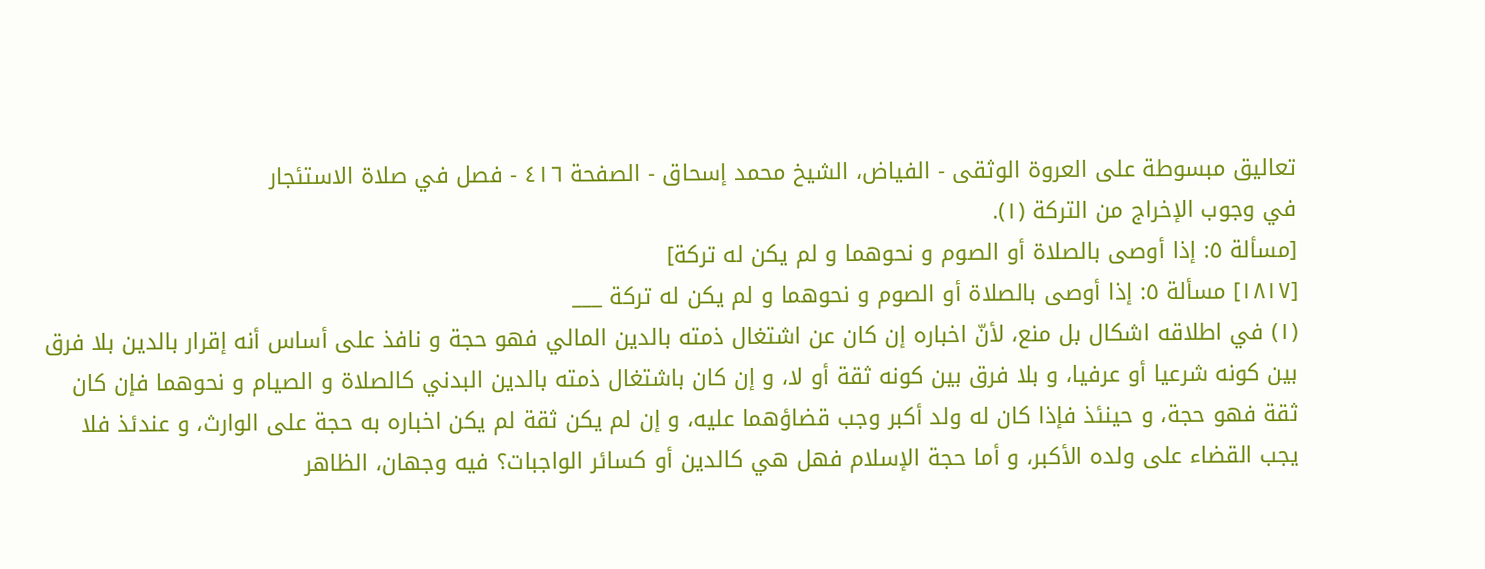تعاليق مبسوطة على العروة الوثقى - الفياض، الشيخ محمد إسحاق - الصفحة ٤١٦ - فصل في صلاة الاستئجار
في وجوب الإخراج من التركة (١).
[مسألة ٥: إذا أوصى بالصلاة أو الصوم و نحوهما و لم يكن له تركة]
[١٨١٧] مسألة ٥: إذا أوصى بالصلاة أو الصوم و نحوهما و لم يكن له تركة ___
(١) في اطلاقه اشكال بل منع، لأنّ اخباره إن كان عن اشتغال ذمته بالدين المالي فهو حجة و نافذ على أساس أنه إقرار بالدين بلا فرق بين كونه شرعيا أو عرفيا، و بلا فرق بين كونه ثقة أو لا، و إن كان باشتغال ذمته بالدين البدني كالصلاة و الصيام و نحوهما فإن كان ثقة فهو حجة، و حينئذ فإذا كان له ولد أكبر وجب قضاؤهما عليه، و إن لم يكن ثقة لم يكن اخباره به حجة على الوارث، و عندئذ فلا يجب القضاء على ولده الأكبر، و أما حجة الإسلام فهل هي كالدين أو كسائر الواجبات؟ فيه وجهان، الظاهر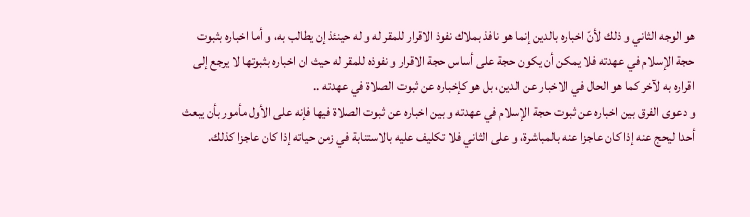هو الوجه الثاني و ذلك لأنّ اخباره بالدين إنما هو نافذ بملاك نفوذ الاقرار للمقر له و له حينئذ إن يطالب به، و أما اخباره بثبوت حجة الإسلام في عهدته فلا يمكن أن يكون حجة على أساس حجة الاقرار و نفوذه للمقر له حيث ان اخباره بثبوتها لا يرجع إلى اقراره به لآخر كما هو الحال في الاخبار عن الدين، بل هو كإخباره عن ثبوت الصلاة في عهدته ..
و دعوى الفرق بين اخباره عن ثبوت حجة الإسلام في عهدته و بين اخباره عن ثبوت الصلاة فيها فإنه على الأول مأمور بأن يبعث أحدا ليحج عنه إذا كان عاجزا عنه بالمباشرة، و على الثاني فلا تكليف عليه بالاستنابة في زمن حياته إذا كان عاجزا كذلك.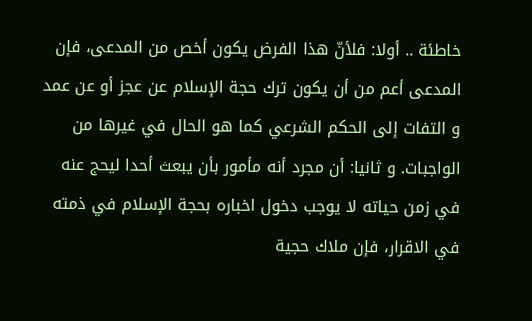خاطئة .. أولا: فلأنّ هذا الفرض يكون أخص من المدعى، فإن المدعى أعم من أن يكون ترك حجة الإسلام عن عجز أو عن عمد و التفات إلى الحكم الشرعي كما هو الحال في غيرها من الواجبات. و ثانيا: أن مجرد أنه مأمور بأن يبعث أحدا ليحج عنه في زمن حياته لا يوجب دخول اخباره بحجة الإسلام في ذمته في الاقرار، فإن ملاك حجية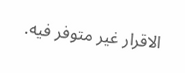الاقرار غير متوفر فيه.